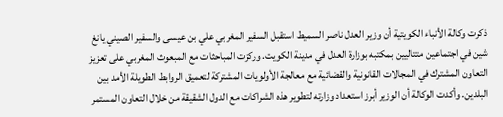ذكرت وكالة الأنباء الكويتية أن وزير العدل ناصر السميط استقبل السفير المغربي علي بن عيسى والسفير الصيني يانغ شين في اجتماعين متتاليين بمكتبه بوزارة العدل في مدينة الكويت. وركزت المباحثات مع المبعوث المغربي على تعزيز التعاون المشترك في المجالات القانونية والقضائية مع معالجة الأولويات المشتركة لتعميق الروابط الطويلة الأمد بين البلدين. وأكدت الوكالة أن الوزير أبرز استعداد وزارته لتطوير هذه الشراكات مع الدول الشقيقة من خلال التعاون المستمر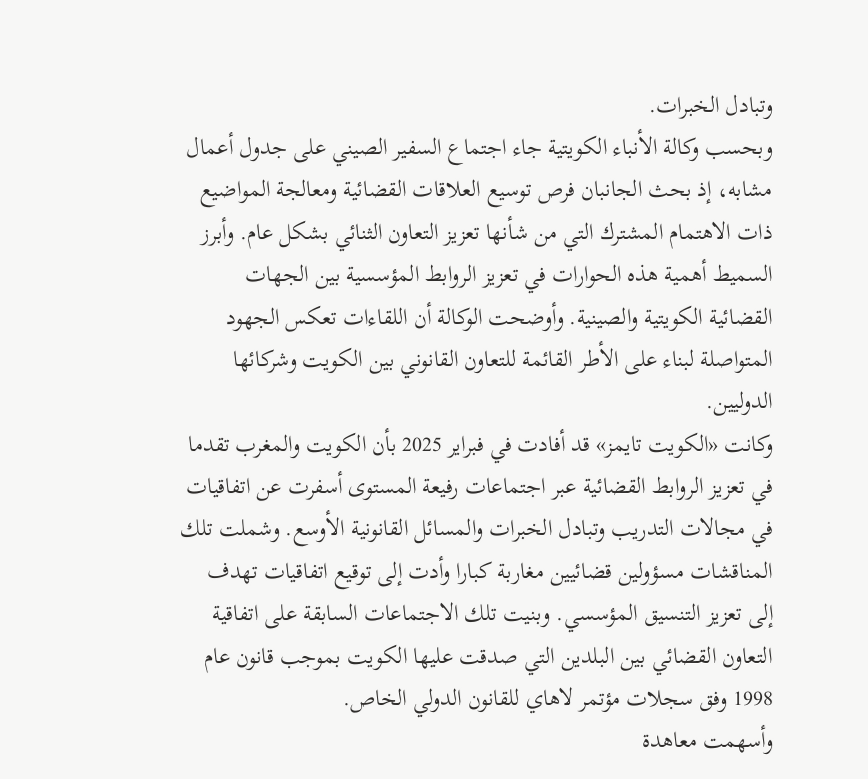وتبادل الخبرات.
وبحسب وكالة الأنباء الكويتية جاء اجتماع السفير الصيني على جدول أعمال مشابه، إذ بحث الجانبان فرص توسيع العلاقات القضائية ومعالجة المواضيع ذات الاهتمام المشترك التي من شأنها تعزيز التعاون الثنائي بشكل عام. وأبرز السميط أهمية هذه الحوارات في تعزيز الروابط المؤسسية بين الجهات القضائية الكويتية والصينية. وأوضحت الوكالة أن اللقاءات تعكس الجهود المتواصلة لبناء على الأطر القائمة للتعاون القانوني بين الكويت وشركائها الدوليين.
وكانت «الكويت تايمز» قد أفادت في فبراير 2025 بأن الكويت والمغرب تقدما في تعزيز الروابط القضائية عبر اجتماعات رفيعة المستوى أسفرت عن اتفاقيات في مجالات التدريب وتبادل الخبرات والمسائل القانونية الأوسع. وشملت تلك المناقشات مسؤولين قضائيين مغاربة كبارا وأدت إلى توقيع اتفاقيات تهدف إلى تعزيز التنسيق المؤسسي. وبنيت تلك الاجتماعات السابقة على اتفاقية التعاون القضائي بين البلدين التي صدقت عليها الكويت بموجب قانون عام 1998 وفق سجلات مؤتمر لاهاي للقانون الدولي الخاص.
وأسهمت معاهدة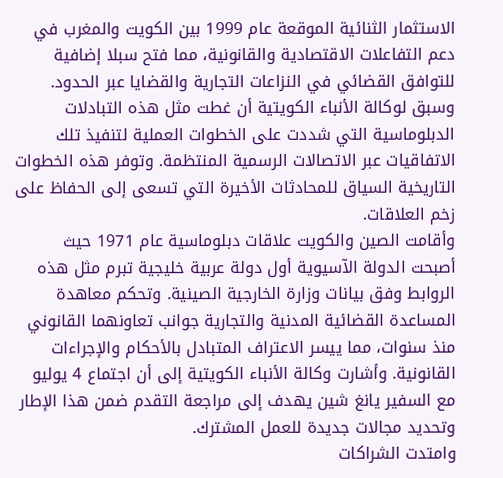الاستثمار الثنائية الموقعة عام 1999 بين الكويت والمغرب في دعم التفاعلات الاقتصادية والقانونية، مما فتح سبلا إضافية للتوافق القضائي في النزاعات التجارية والقضايا عبر الحدود. وسبق لوكالة الأنباء الكويتية أن غطت مثل هذه التبادلات الدبلوماسية التي شددت على الخطوات العملية لتنفيذ تلك الاتفاقيات عبر الاتصالات الرسمية المنتظمة. وتوفر هذه الخطوات التاريخية السياق للمحادثات الأخيرة التي تسعى إلى الحفاظ على زخم العلاقات.
وأقامت الصين والكويت علاقات دبلوماسية عام 1971 حيث أصبحت الدولة الآسيوية أول دولة عربية خليجية تبرم مثل هذه الروابط وفق بيانات وزارة الخارجية الصينية. وتحكم معاهدة المساعدة القضائية المدنية والتجارية جوانب تعاونهما القانوني منذ سنوات، مما ييسر الاعتراف المتبادل بالأحكام والإجراءات القانونية. وأشارت وكالة الأنباء الكويتية إلى أن اجتماع 4 يوليو مع السفير يانغ شين يهدف إلى مراجعة التقدم ضمن هذا الإطار وتحديد مجالات جديدة للعمل المشترك.
وامتدت الشراكات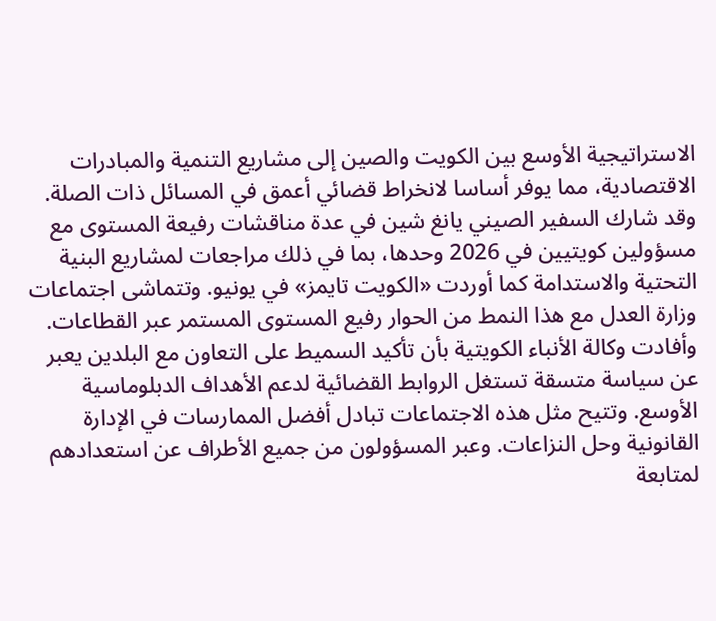الاستراتيجية الأوسع بين الكويت والصين إلى مشاريع التنمية والمبادرات الاقتصادية، مما يوفر أساسا لانخراط قضائي أعمق في المسائل ذات الصلة. وقد شارك السفير الصيني يانغ شين في عدة مناقشات رفيعة المستوى مع مسؤولين كويتيين في 2026 وحدها، بما في ذلك مراجعات لمشاريع البنية التحتية والاستدامة كما أوردت «الكويت تايمز» في يونيو. وتتماشى اجتماعات وزارة العدل مع هذا النمط من الحوار رفيع المستوى المستمر عبر القطاعات.
وأفادت وكالة الأنباء الكويتية بأن تأكيد السميط على التعاون مع البلدين يعبر عن سياسة متسقة تستغل الروابط القضائية لدعم الأهداف الدبلوماسية الأوسع. وتتيح مثل هذه الاجتماعات تبادل أفضل الممارسات في الإدارة القانونية وحل النزاعات. وعبر المسؤولون من جميع الأطراف عن استعدادهم لمتابعة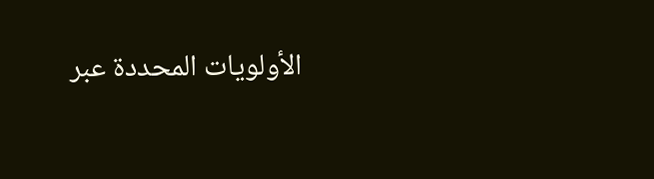الأولويات المحددة عبر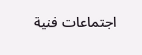اجتماعات فنية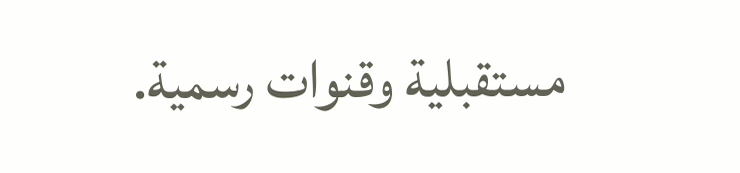مستقبلية وقنوات رسمية.